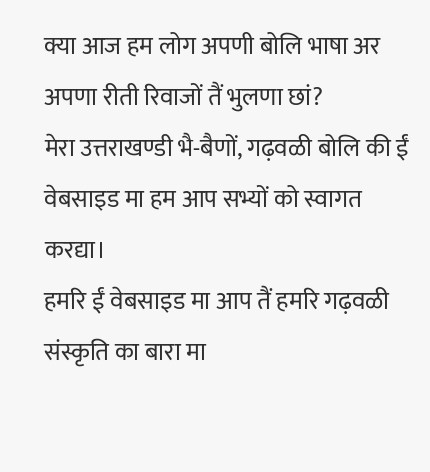क्या आज हम लोग अपणी बोलि भाषा अर अपणा रीती रिवाजों तैं भुलणा छां?
मेरा उत्तराखण्डी भै-बैणों, गढ़वळी बोलि की ईं वेबसाइड मा हम आप सभ्यों को स्वागत करद्या।
हमरि ईं वेबसाइड मा आप तैं हमरि गढ़वळी संस्कृति का बारा मा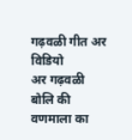गढ़वळी गीत अर विडियो
अर गढ़वळी बोलि की वणमाला का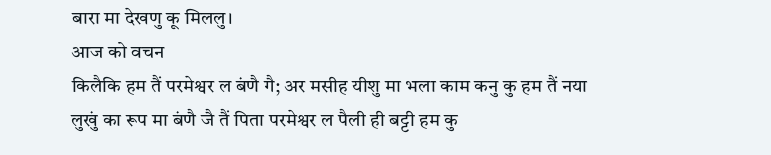बारा मा देखणु कू मिललु।
आज को वचन
किलैकि हम तैं परमेश्वर ल बंणै गै; अर मसीह यीशु मा भला काम कनु कु हम तैं नया लुखुं का रूप मा बंणै जै तैं पिता परमेश्वर ल पैली ही बट्टी हम कु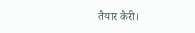तैयार कैरी।